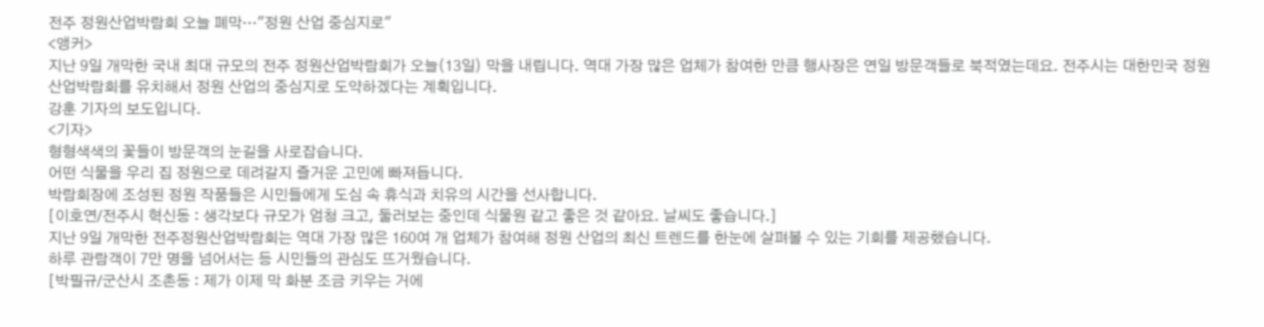전주 정원산업박람회 오늘 폐막…"정원 산업 중심지로"
<앵커>
지난 9일 개막한 국내 최대 규모의 전주 정원산업박람회가 오늘(13일) 막을 내립니다. 역대 가장 많은 업체가 참여한 만큼 행사장은 연일 방문객들로 북적였는데요. 전주시는 대한민국 정원산업박람회를 유치해서 정원 산업의 중심지로 도약하겠다는 계획입니다.
강훈 기자의 보도입니다.
<기자>
형형색색의 꽃들이 방문객의 눈길을 사로잡습니다.
어떤 식물을 우리 집 정원으로 데려갈지 즐거운 고민에 빠져듭니다.
박람회장에 조성된 정원 작품들은 시민들에게 도심 속 휴식과 치유의 시간을 선사합니다.
[이호연/전주시 혁신동 : 생각보다 규모가 엄청 크고, 둘러보는 중인데 식물원 같고 좋은 것 같아요. 날씨도 좋습니다.]
지난 9일 개막한 전주정원산업박람회는 역대 가장 많은 160여 개 업체가 참여해 정원 산업의 최신 트렌드를 한눈에 살펴볼 수 있는 기회를 제공했습니다.
하루 관람객이 7만 명을 넘어서는 등 시민들의 관심도 뜨거웠습니다.
[박필규/군산시 조촌동 : 제가 이제 막 화분 조금 키우는 거에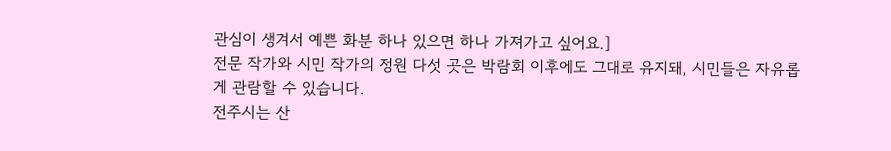관심이 생겨서 예쁜 화분 하나 있으면 하나 가져가고 싶어요.]
전문 작가와 시민 작가의 정원 다섯 곳은 박람회 이후에도 그대로 유지돼, 시민들은 자유롭게 관람할 수 있습니다.
전주시는 산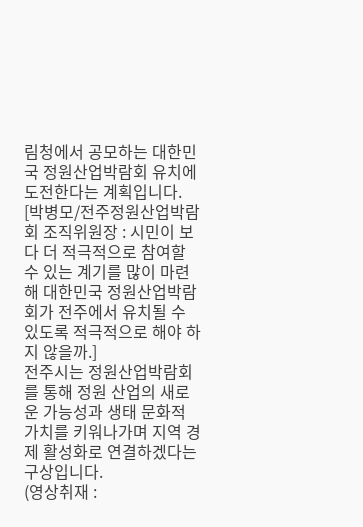림청에서 공모하는 대한민국 정원산업박람회 유치에 도전한다는 계획입니다.
[박병모/전주정원산업박람회 조직위원장 : 시민이 보다 더 적극적으로 참여할 수 있는 계기를 많이 마련해 대한민국 정원산업박람회가 전주에서 유치될 수 있도록 적극적으로 해야 하지 않을까.]
전주시는 정원산업박람회를 통해 정원 산업의 새로운 가능성과 생태 문화적 가치를 키워나가며 지역 경제 활성화로 연결하겠다는 구상입니다.
(영상취재 :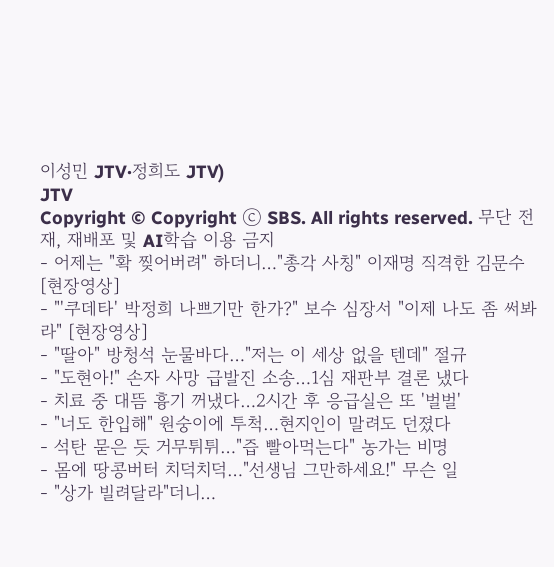이성민 JTV·정희도 JTV)
JTV
Copyright © Copyright ⓒ SBS. All rights reserved. 무단 전재, 재배포 및 AI학습 이용 금지
- 어제는 "확 찢어버려" 하더니…"총각 사칭" 이재명 직격한 김문수 [현장영상]
- "'쿠데타' 박정희 나쁘기만 한가?" 보수 심장서 "이제 나도 좀 써봐라" [현장영상]
- "딸아" 방청석 눈물바다…"저는 이 세상 없을 텐데" 절규
- "도현아!" 손자 사망 급발진 소송…1심 재판부 결론 냈다
- 치료 중 대뜸 흉기 꺼냈다…2시간 후 응급실은 또 '벌벌'
- "너도 한입해" 원숭이에 투척…현지인이 말려도 던졌다
- 석탄 묻은 듯 거무튀튀…"즙 빨아먹는다" 농가는 비명
- 몸에 땅콩버터 치덕치덕…"선생님 그만하세요!" 무슨 일
- "상가 빌려달라"더니…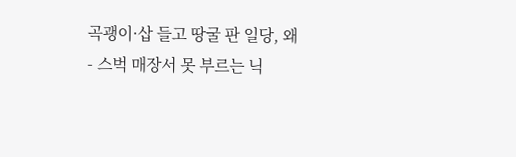곡괭이·삽 들고 땅굴 판 일당, 왜
- 스벅 매장서 못 부르는 닉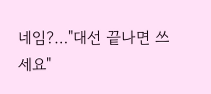네임?…"대선 끝나면 쓰세요"